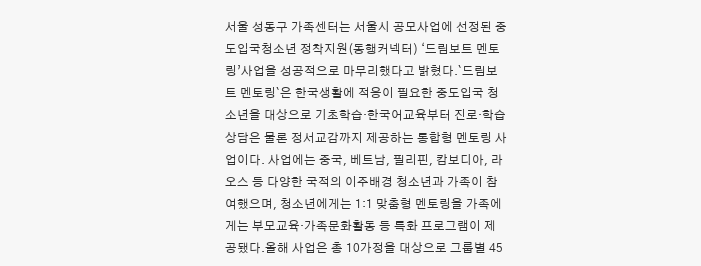서울 성동구 가족센터는 서울시 공모사업에 선정된 중도입국청소년 정착지원(동행커넥터) ‘드림보트 멘토링’사업을 성공적으로 마무리했다고 밝혔다.`드림보트 멘토링`은 한국생활에 적응이 필요한 중도입국 청소년을 대상으로 기초학습·한국어교육부터 진로·학습상담은 물론 정서교감까지 제공하는 통합형 멘토링 사업이다. 사업에는 중국, 베트남, 필리핀, 캄보디아, 라오스 등 다양한 국적의 이주배경 청소년과 가족이 참여했으며, 청소년에게는 1:1 맞춤형 멘토링을 가족에게는 부모교육·가족문화활동 등 특화 프로그램이 제공됐다.올해 사업은 총 10가정을 대상으로 그룹별 45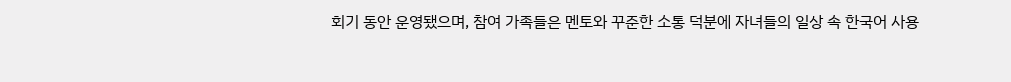회기 동안 운영됐으며, 참여 가족들은 멘토와 꾸준한 소통 덕분에 자녀들의 일상 속 한국어 사용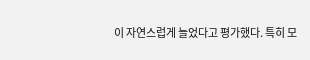이 자연스럽게 늘었다고 평가했다. 특히 모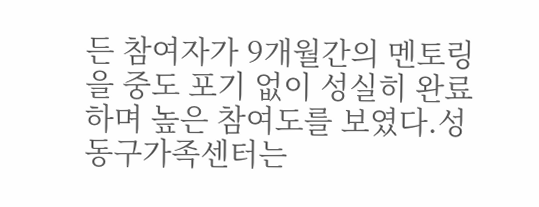든 참여자가 9개월간의 멘토링을 중도 포기 없이 성실히 완료하며 높은 참여도를 보였다.성동구가족센터는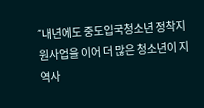˝내년에도 중도입국청소년 정착지원사업을 이어 더 많은 청소년이 지역사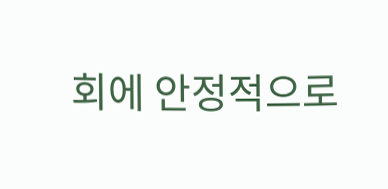회에 안정적으로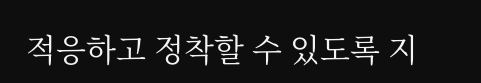적응하고 정착할 수 있도록 지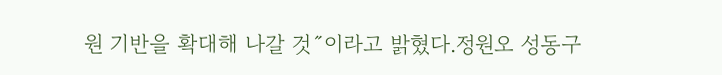원 기반을 확대해 나갈 것˝이라고 밝혔다.정원오 성동구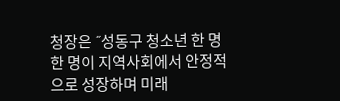청장은 ˝성동구 청소년 한 명 한 명이 지역사회에서 안정적으로 성장하며 미래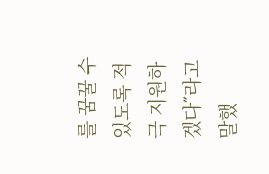를 꿈꿀 수 있도록 적극 지원하겠다˝라고 말했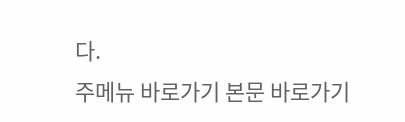다.
주메뉴 바로가기 본문 바로가기